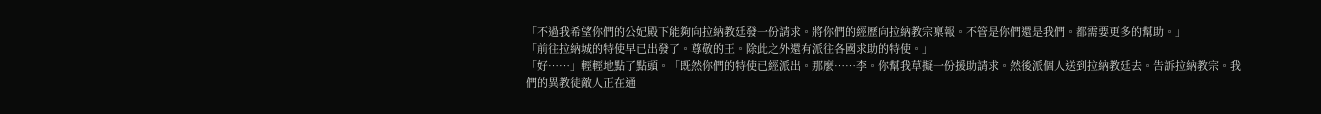「不過我希望你們的公妃殿下能夠向拉納教廷發一份請求。將你們的經歷向拉納教宗稟報。不管是你們還是我們。都需要更多的幫助。」
「前往拉納城的特使早已出發了。尊敬的王。除此之外還有派往各國求助的特使。」
「好……」輕輕地點了點頭。「既然你們的特使已經派出。那麼……李。你幫我草擬一份援助請求。然後派個人送到拉納教廷去。告訴拉納教宗。我們的異教徒敵人正在通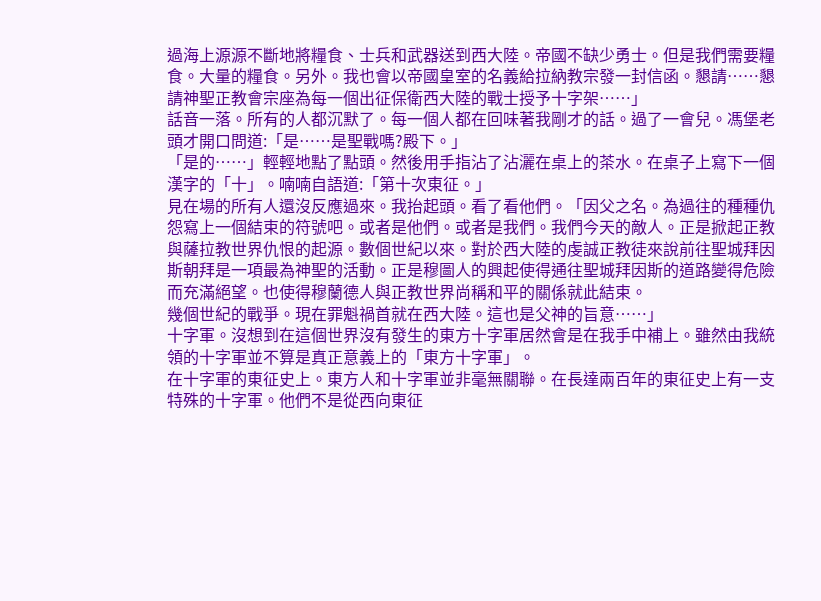過海上源源不斷地將糧食、士兵和武器送到西大陸。帝國不缺少勇士。但是我們需要糧食。大量的糧食。另外。我也會以帝國皇室的名義給拉納教宗發一封信函。懇請……懇請神聖正教會宗座為每一個出征保衛西大陸的戰士授予十字架……」
話音一落。所有的人都沉默了。每一個人都在回味著我剛才的話。過了一會兒。馮堡老頭才開口問道:「是……是聖戰嗎?殿下。」
「是的……」輕輕地點了點頭。然後用手指沾了沾灑在桌上的茶水。在桌子上寫下一個漢字的「十」。喃喃自語道:「第十次東征。」
見在場的所有人還沒反應過來。我抬起頭。看了看他們。「因父之名。為過往的種種仇怨寫上一個結束的符號吧。或者是他們。或者是我們。我們今天的敵人。正是掀起正教與薩拉教世界仇恨的起源。數個世紀以來。對於西大陸的虔誠正教徒來說前往聖城拜因斯朝拜是一項最為神聖的活動。正是穆圖人的興起使得通往聖城拜因斯的道路變得危險而充滿絕望。也使得穆蘭德人與正教世界尚稱和平的關係就此結束。
幾個世紀的戰爭。現在罪魁禍首就在西大陸。這也是父神的旨意……」
十字軍。沒想到在這個世界沒有發生的東方十字軍居然會是在我手中補上。雖然由我統領的十字軍並不算是真正意義上的「東方十字軍」。
在十字軍的東征史上。東方人和十字軍並非毫無關聯。在長達兩百年的東征史上有一支特殊的十字軍。他們不是從西向東征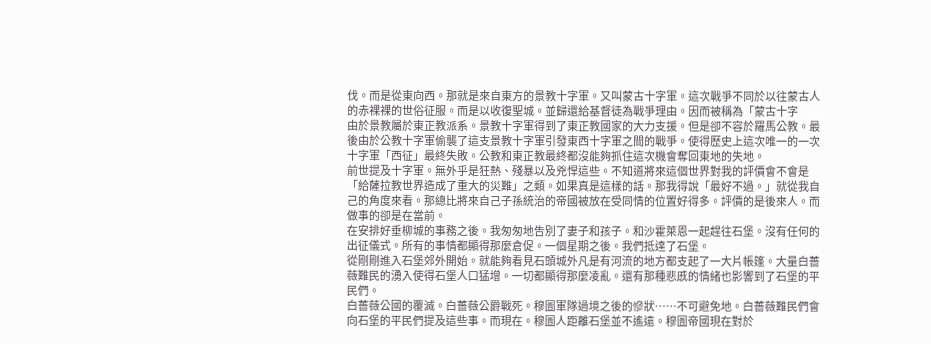伐。而是從東向西。那就是來自東方的景教十字軍。又叫蒙古十字軍。這次戰爭不同於以往蒙古人的赤裸裸的世俗征服。而是以收復聖城。並歸還給基督徒為戰爭理由。因而被稱為「蒙古十字
由於景教屬於東正教派系。景教十字軍得到了東正教國家的大力支援。但是卻不容於羅馬公教。最後由於公教十字軍偷襲了這支景教十字軍引發東西十字軍之間的戰爭。使得歷史上這次唯一的一次十字軍「西征」最終失敗。公教和東正教最終都沒能夠抓住這次機會奪回東地的失地。
前世提及十字軍。無外乎是狂熱、殘暴以及兇悍這些。不知道將來這個世界對我的評價會不會是「給薩拉教世界造成了重大的災難」之類。如果真是這樣的話。那我得說「最好不過。」就從我自己的角度來看。那總比將來自己子孫統治的帝國被放在受同情的位置好得多。評價的是後來人。而做事的卻是在當前。
在安排好垂柳城的事務之後。我匆匆地告別了妻子和孩子。和沙霍萊恩一起趕往石堡。沒有任何的出征儀式。所有的事情都顯得那麼倉促。一個星期之後。我們抵達了石堡。
從剛剛進入石堡郊外開始。就能夠看見石頭城外凡是有河流的地方都支起了一大片帳篷。大量白薔薇難民的湧入使得石堡人口猛增。一切都顯得那麼凌亂。還有那種悲慼的情緒也影響到了石堡的平民們。
白薔薇公國的覆滅。白薔薇公爵戰死。穆圖軍隊過境之後的慘狀……不可避免地。白薔薇難民們會向石堡的平民們提及這些事。而現在。穆圖人距離石堡並不遙遠。穆圖帝國現在對於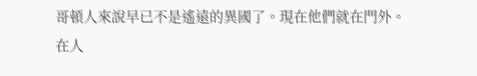哥頓人來說早已不是遙遠的異國了。現在他們就在門外。
在人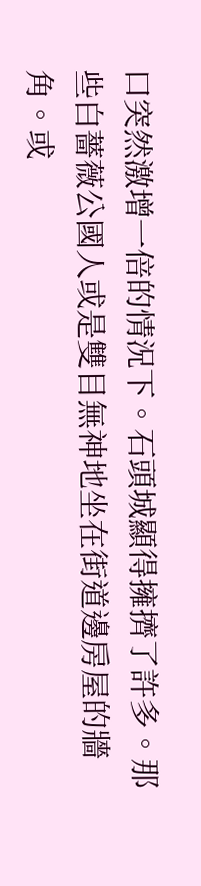口突然激增一倍的情況下。石頭城顯得擁擠了許多。那些白薔薇公國人或是雙目無神地坐在街道邊房屋的牆角。或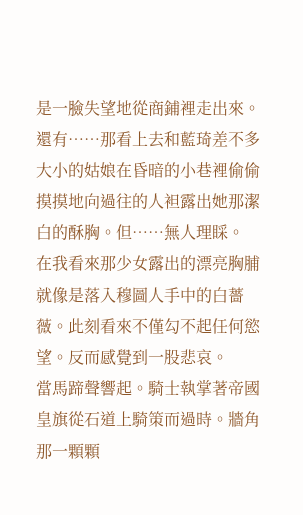是一臉失望地從商鋪裡走出來。還有……那看上去和藍琦差不多大小的姑娘在昏暗的小巷裡偷偷摸摸地向過往的人袒露出她那潔白的酥胸。但……無人理睬。
在我看來那少女露出的漂亮胸脯就像是落入穆圖人手中的白薔薇。此刻看來不僅勾不起任何慾望。反而感覺到一股悲哀。
當馬蹄聲響起。騎士執掌著帝國皇旗從石道上騎策而過時。牆角那一顆顆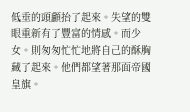低垂的頭顱抬了起來。失望的雙眼重新有了豐富的情感。而少女。則匆匆忙忙地將自己的酥胸藏了起來。他們都望著那面帝國皇旗。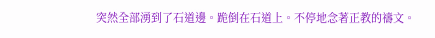突然全部湧到了石道邊。跪倒在石道上。不停地念著正教的禱文。